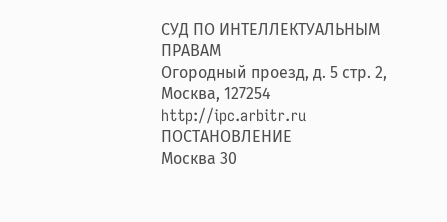СУД ПО ИНТЕЛЛЕКТУАЛЬНЫМ ПРАВАМ
Огородный проезд, д. 5 стр. 2, Москва, 127254
http://ipc.arbitr.ru
ПОСТАНОВЛЕНИЕ
Москва 30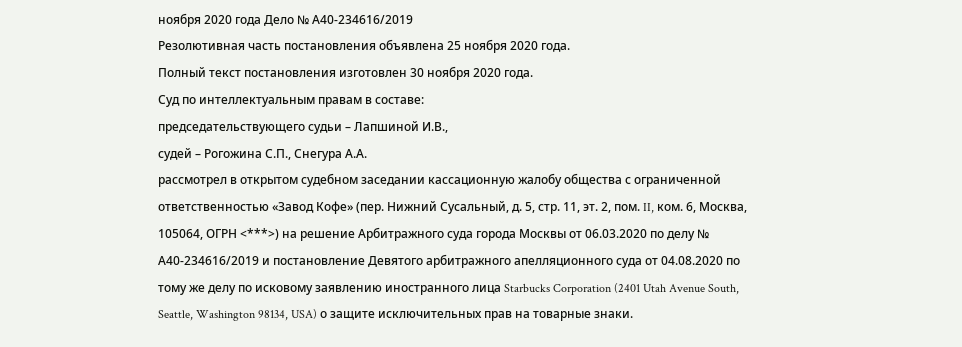ноября 2020 года Дело № А40-234616/2019
Резолютивная часть постановления объявлена 25 ноября 2020 года.
Полный текст постановления изготовлен 30 ноября 2020 года.
Суд по интеллектуальным правам в составе:
председательствующего судьи – Лапшиной И.В.,
судей – Рогожина С.П., Снегура А.А.
рассмотрел в открытом судебном заседании кассационную жалобу общества с ограниченной ответственностью «Завод Кофе» (пер. Нижний Сусальный, д. 5, стр. 11, эт. 2, пом. II, ком. 6, Москва, 105064, ОГРН <***>) на решение Арбитражного суда города Москвы от 06.03.2020 по делу № А40-234616/2019 и постановление Девятого арбитражного апелляционного суда от 04.08.2020 по тому же делу по исковому заявлению иностранного лица Starbucks Corporation (2401 Utah Avenue South, Seattle, Washington 98134, USA) о защите исключительных прав на товарные знаки.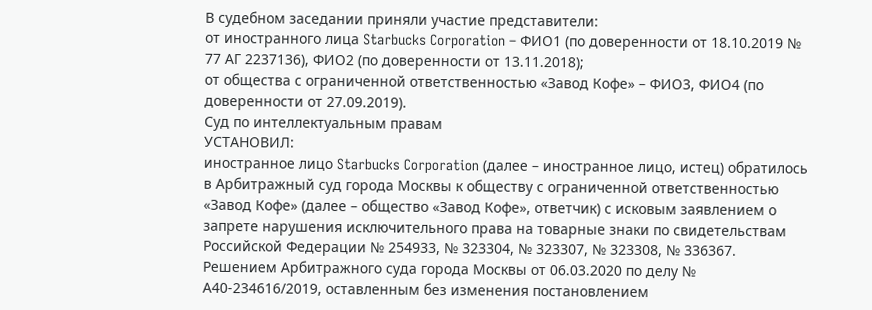В судебном заседании приняли участие представители:
от иностранного лица Starbucks Corporation – ФИО1 (по доверенности от 18.10.2019 № 77 АГ 2237136), ФИО2 (по доверенности от 13.11.2018);
от общества с ограниченной ответственностью «Завод Кофе» – ФИО3, ФИО4 (по доверенности от 27.09.2019).
Суд по интеллектуальным правам
УСТАНОВИЛ:
иностранное лицо Starbucks Corporation (далее – иностранное лицо, истец) обратилось в Арбитражный суд города Москвы к обществу с ограниченной ответственностью «Завод Кофе» (далее – общество «Завод Кофе», ответчик) с исковым заявлением о запрете нарушения исключительного права на товарные знаки по свидетельствам Российской Федерации № 254933, № 323304, № 323307, № 323308, № 336367.
Решением Арбитражного суда города Москвы от 06.03.2020 по делу № А40-234616/2019, оставленным без изменения постановлением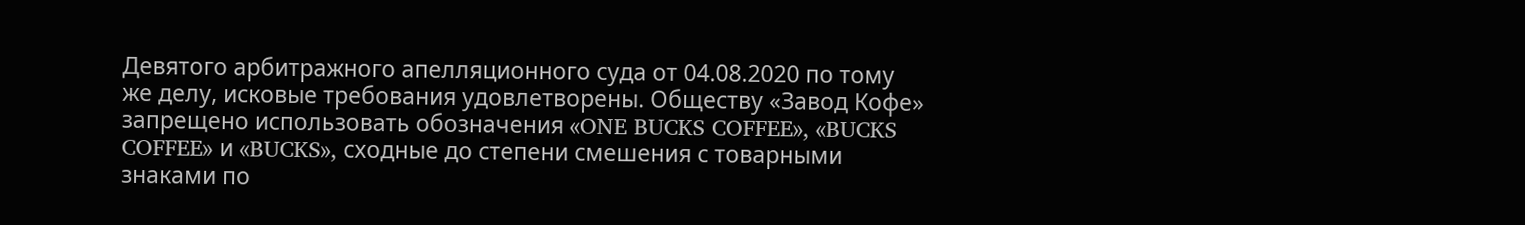Девятого арбитражного апелляционного суда от 04.08.2020 по тому же делу, исковые требования удовлетворены. Обществу «Завод Кофе» запрещено использовать обозначения «ONE BUCKS COFFEE», «BUCKS COFFEE» и «BUCKS», сходные до степени смешения с товарными знаками по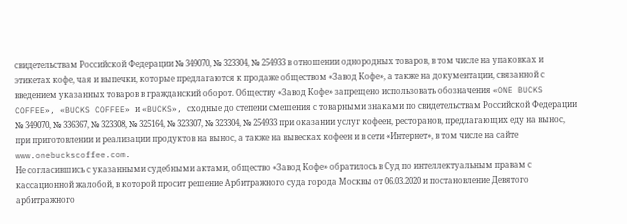свидетельствам Российской Федерации № 349070, № 323304, № 254933 в отношении однородных товаров, в том числе на упаковках и этикетах кофе, чая и выпечки, которые предлагаются к продаже обществом «Завод Кофе», а также на документации, связанной с введением указанных товаров в гражданский оборот. Обществу «Завод Кофе» запрещено использовать обозначения «ONE BUCKS COFFEE», «BUCKS COFFEE» и «BUCKS», сходные до степени смешения с товарными знаками по свидетельствам Российской Федерации № 349070, № 336367, № 323308, № 325164, № 323307, № 323304, № 254933 при оказании услуг кофеен, ресторанов, предлагающих еду на вынос, при приготовлении и реализации продуктов на вынос, а также на вывесках кофеен и в сети «Интернет», в том числе на сайте www.onebuckscoffee.com.
Не согласившись с указанными судебными актами, общество «Завод Кофе» обратилось в Суд по интеллектуальным правам с кассационной жалобой, в которой просит решение Арбитражного суда города Москвы от 06.03.2020 и постановление Девятого арбитражного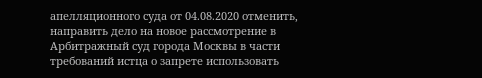апелляционного суда от 04.08.2020 отменить, направить дело на новое рассмотрение в
Арбитражный суд города Москвы в части требований истца о запрете использовать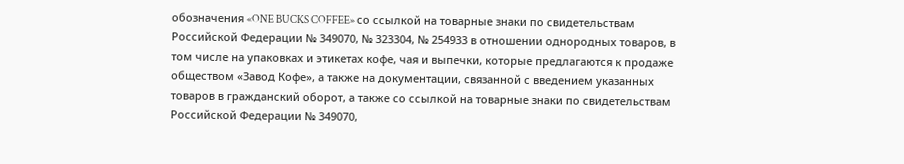обозначения «ONE BUCKS COFFEE» со ссылкой на товарные знаки по свидетельствам Российской Федерации № 349070, № 323304, № 254933 в отношении однородных товаров, в том числе на упаковках и этикетах кофе, чая и выпечки, которые предлагаются к продаже обществом «Завод Кофе», а также на документации, связанной с введением указанных товаров в гражданский оборот, а также со ссылкой на товарные знаки по свидетельствам Российской Федерации № 349070,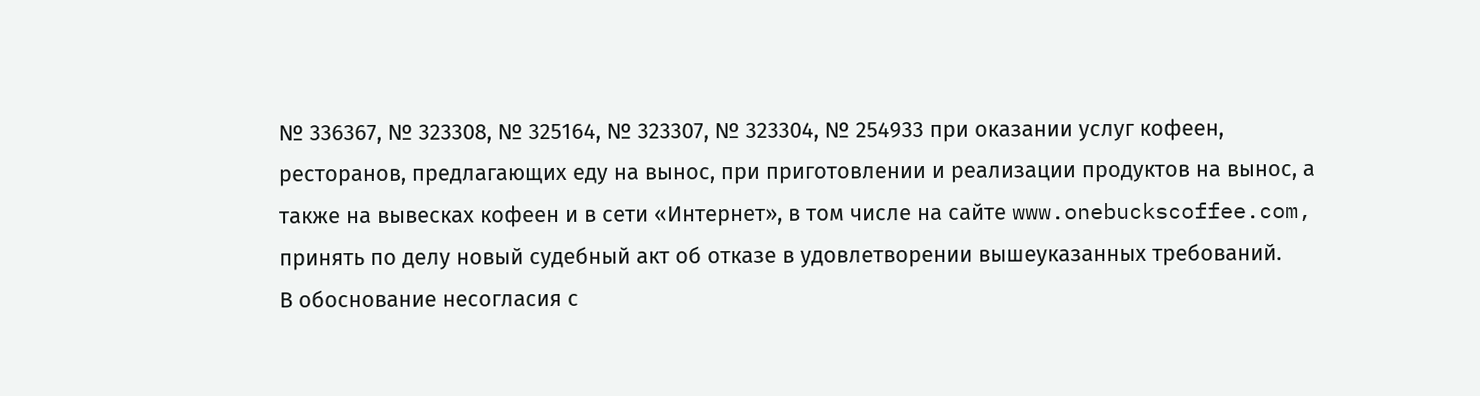№ 336367, № 323308, № 325164, № 323307, № 323304, № 254933 при оказании услуг кофеен, ресторанов, предлагающих еду на вынос, при приготовлении и реализации продуктов на вынос, а также на вывесках кофеен и в сети «Интернет», в том числе на сайте www.onebuckscoffee.com, принять по делу новый судебный акт об отказе в удовлетворении вышеуказанных требований.
В обоснование несогласия с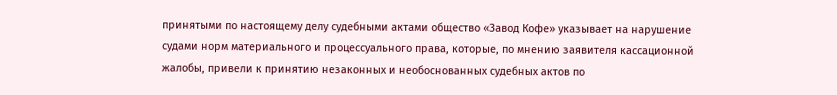принятыми по настоящему делу судебными актами общество «Завод Кофе» указывает на нарушение судами норм материального и процессуального права, которые, по мнению заявителя кассационной жалобы, привели к принятию незаконных и необоснованных судебных актов по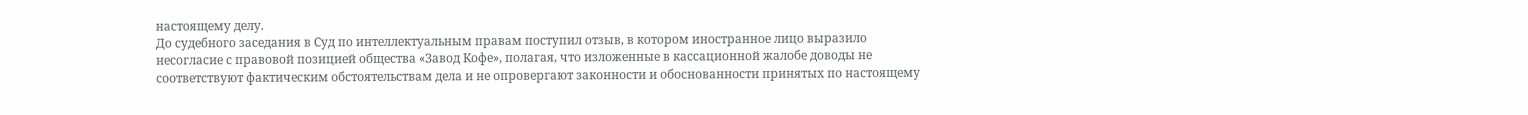настоящему делу.
До судебного заседания в Суд по интеллектуальным правам поступил отзыв, в котором иностранное лицо выразило несогласие с правовой позицией общества «Завод Кофе», полагая, что изложенные в кассационной жалобе доводы не соответствуют фактическим обстоятельствам дела и не опровергают законности и обоснованности принятых по настоящему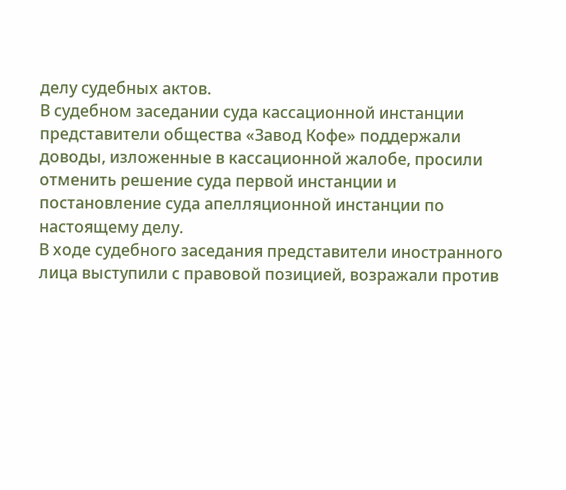делу судебных актов.
В судебном заседании суда кассационной инстанции представители общества «Завод Кофе» поддержали доводы, изложенные в кассационной жалобе, просили отменить решение суда первой инстанции и постановление суда апелляционной инстанции по настоящему делу.
В ходе судебного заседания представители иностранного лица выступили с правовой позицией, возражали против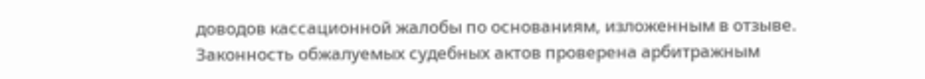доводов кассационной жалобы по основаниям, изложенным в отзыве.
Законность обжалуемых судебных актов проверена арбитражным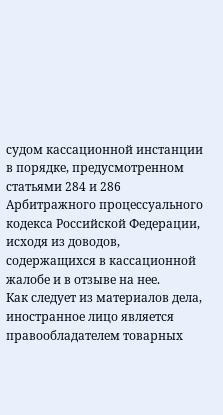судом кассационной инстанции в порядке, предусмотренном статьями 284 и 286 Арбитражного процессуального кодекса Российской Федерации, исходя из доводов, содержащихся в кассационной жалобе и в отзыве на нее.
Как следует из материалов дела, иностранное лицо является правообладателем товарных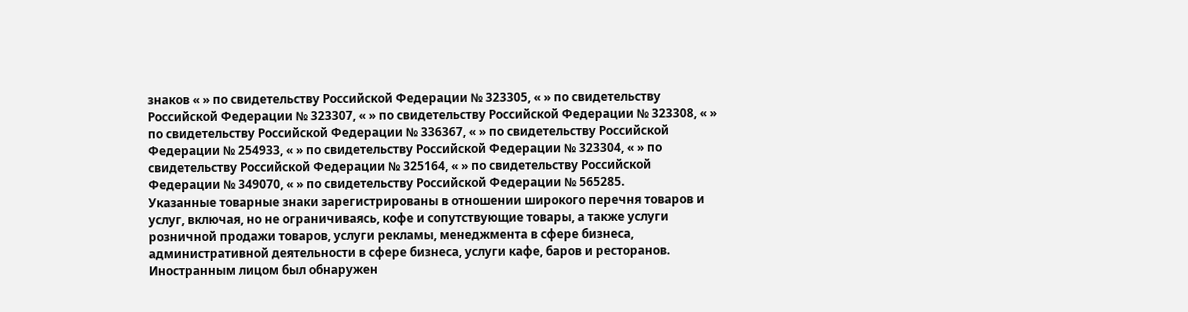знаков « » по свидетельству Российской Федерации № 323305, « » по свидетельству Российской Федерации № 323307, « » по свидетельству Российской Федерации № 323308, « » по свидетельству Российской Федерации № 336367, « » по свидетельству Российской Федерации № 254933, « » по свидетельству Российской Федерации № 323304, « » по свидетельству Российской Федерации № 325164, « » по свидетельству Российской Федерации № 349070, « » по свидетельству Российской Федерации № 565285.
Указанные товарные знаки зарегистрированы в отношении широкого перечня товаров и услуг, включая, но не ограничиваясь, кофе и сопутствующие товары, а также услуги розничной продажи товаров, услуги рекламы, менеджмента в сфере бизнеса, административной деятельности в сфере бизнеса, услуги кафе, баров и ресторанов.
Иностранным лицом был обнаружен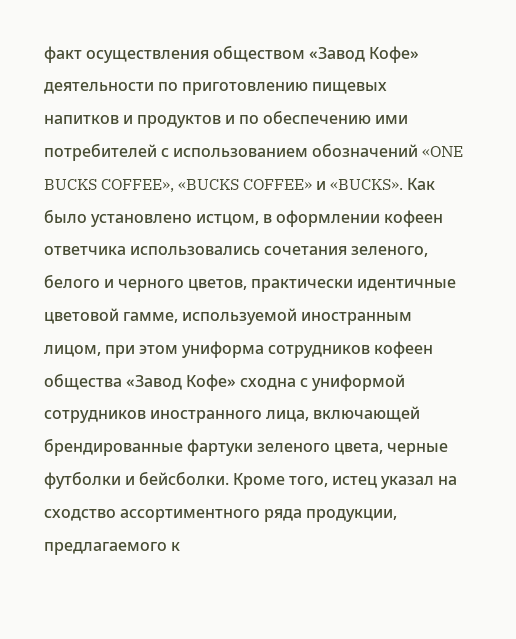факт осуществления обществом «Завод Кофе» деятельности по приготовлению пищевых напитков и продуктов и по обеспечению ими потребителей с использованием обозначений «ONE BUCKS COFFEE», «BUCKS COFFEE» и «BUCKS». Как было установлено истцом, в оформлении кофеен ответчика использовались сочетания зеленого, белого и черного цветов, практически идентичные цветовой гамме, используемой иностранным лицом, при этом униформа сотрудников кофеен общества «Завод Кофе» сходна с униформой сотрудников иностранного лица, включающей брендированные фартуки зеленого цвета, черные футболки и бейсболки. Кроме того, истец указал на сходство ассортиментного ряда продукции, предлагаемого к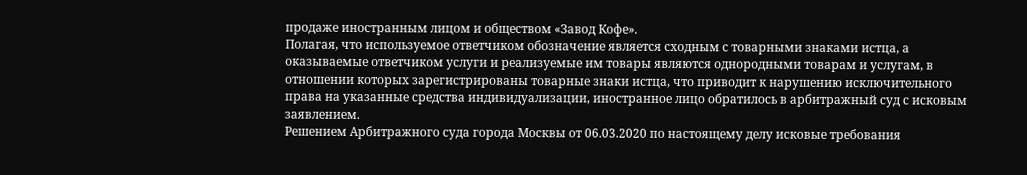продаже иностранным лицом и обществом «Завод Кофе».
Полагая, что используемое ответчиком обозначение является сходным с товарными знаками истца, а оказываемые ответчиком услуги и реализуемые им товары являются однородными товарам и услугам, в отношении которых зарегистрированы товарные знаки истца, что приводит к нарушению исключительного права на указанные средства индивидуализации, иностранное лицо обратилось в арбитражный суд с исковым заявлением.
Решением Арбитражного суда города Москвы от 06.03.2020 по настоящему делу исковые требования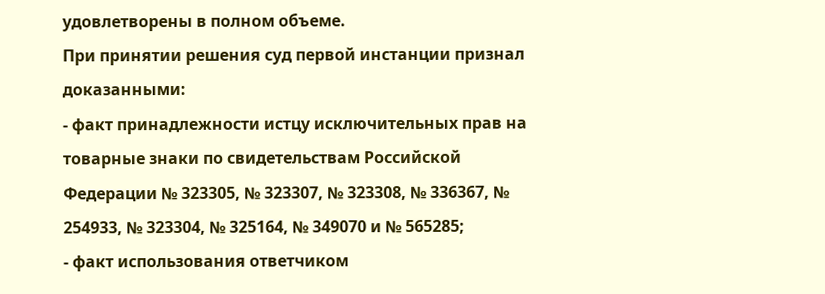удовлетворены в полном объеме.
При принятии решения суд первой инстанции признал доказанными:
- факт принадлежности истцу исключительных прав на товарные знаки по свидетельствам Российской Федерации № 323305, № 323307, № 323308, № 336367, № 254933, № 323304, № 325164, № 349070 и № 565285;
- факт использования ответчиком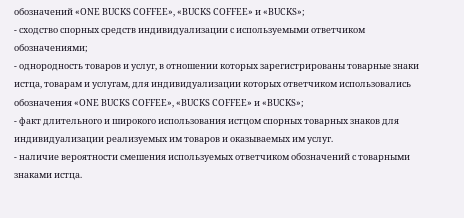обозначений «ONE BUCKS COFFEE», «BUCKS COFFEE» и «BUCKS»;
- сходство спорных средств индивидуализации с используемыми ответчиком обозначениями;
- однородность товаров и услуг, в отношении которых зарегистрированы товарные знаки истца, товарам и услугам, для индивидуализации которых ответчиком использовались обозначения «ONE BUCKS COFFEE», «BUCKS COFFEE» и «BUCKS»;
- факт длительного и широкого использования истцом спорных товарных знаков для индивидуализации реализуемых им товаров и оказываемых им услуг.
- наличие вероятности смешения используемых ответчиком обозначений с товарными знаками истца.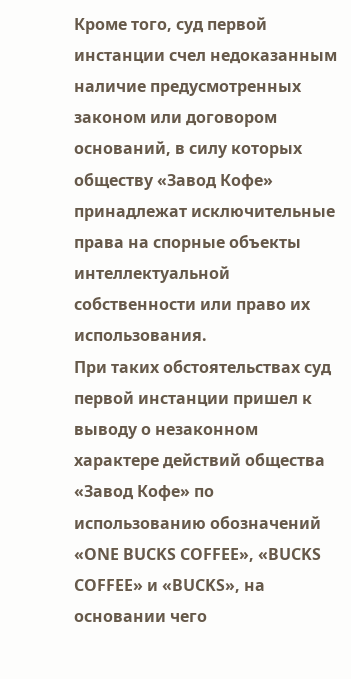Кроме того, суд первой инстанции счел недоказанным наличие предусмотренных законом или договором оснований, в силу которых обществу «Завод Кофе» принадлежат исключительные права на спорные объекты интеллектуальной собственности или право их использования.
При таких обстоятельствах суд первой инстанции пришел к выводу о незаконном характере действий общества «Завод Кофе» по использованию обозначений «ONE BUCKS COFFEE», «BUCKS COFFEE» и «BUCKS», на основании чего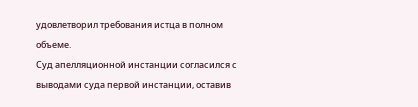удовлетворил требования истца в полном объеме.
Суд апелляционной инстанции согласился с выводами суда первой инстанции, оставив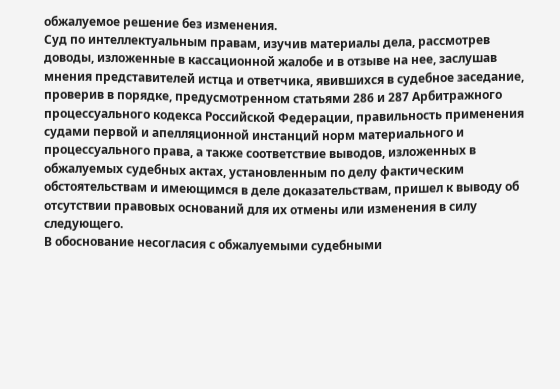обжалуемое решение без изменения.
Суд по интеллектуальным правам, изучив материалы дела, рассмотрев доводы, изложенные в кассационной жалобе и в отзыве на нее, заслушав мнения представителей истца и ответчика, явившихся в судебное заседание, проверив в порядке, предусмотренном статьями 286 и 287 Арбитражного процессуального кодекса Российской Федерации, правильность применения судами первой и апелляционной инстанций норм материального и процессуального права, а также соответствие выводов, изложенных в обжалуемых судебных актах, установленным по делу фактическим обстоятельствам и имеющимся в деле доказательствам, пришел к выводу об отсутствии правовых оснований для их отмены или изменения в силу следующего.
В обоснование несогласия с обжалуемыми судебными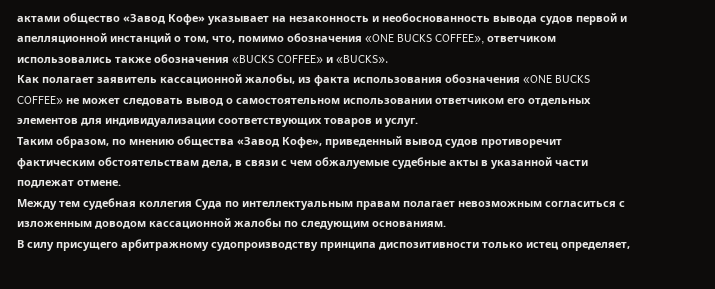актами общество «Завод Кофе» указывает на незаконность и необоснованность вывода судов первой и апелляционной инстанций о том, что, помимо обозначения «ONE BUCKS COFFEE», ответчиком использовались также обозначения «BUCKS COFFEE» и «BUCKS».
Как полагает заявитель кассационной жалобы, из факта использования обозначения «ONE BUCKS COFFEE» не может следовать вывод о самостоятельном использовании ответчиком его отдельных элементов для индивидуализации соответствующих товаров и услуг.
Таким образом, по мнению общества «Завод Кофе», приведенный вывод судов противоречит фактическим обстоятельствам дела, в связи с чем обжалуемые судебные акты в указанной части подлежат отмене.
Между тем судебная коллегия Суда по интеллектуальным правам полагает невозможным согласиться с изложенным доводом кассационной жалобы по следующим основаниям.
В силу присущего арбитражному судопроизводству принципа диспозитивности только истец определяет,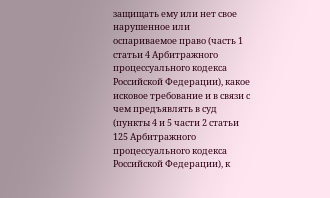защищать ему или нет свое нарушенное или оспариваемое право (часть 1 статьи 4 Арбитражного процессуального кодекса Российской Федерации), какое исковое требование и в связи с чем предъявлять в суд (пункты 4 и 5 части 2 статьи 125 Арбитражного процессуального кодекса Российской Федерации), к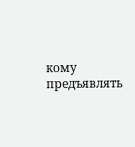кому предъявлять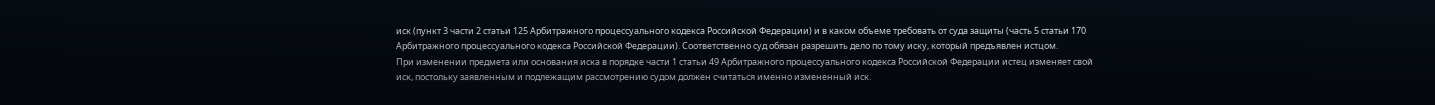иск (пункт 3 части 2 статьи 125 Арбитражного процессуального кодекса Российской Федерации) и в каком объеме требовать от суда защиты (часть 5 статьи 170 Арбитражного процессуального кодекса Российской Федерации). Соответственно суд обязан разрешить дело по тому иску, который предъявлен истцом.
При изменении предмета или основания иска в порядке части 1 статьи 49 Арбитражного процессуального кодекса Российской Федерации истец изменяет свой иск, постольку заявленным и подлежащим рассмотрению судом должен считаться именно измененный иск.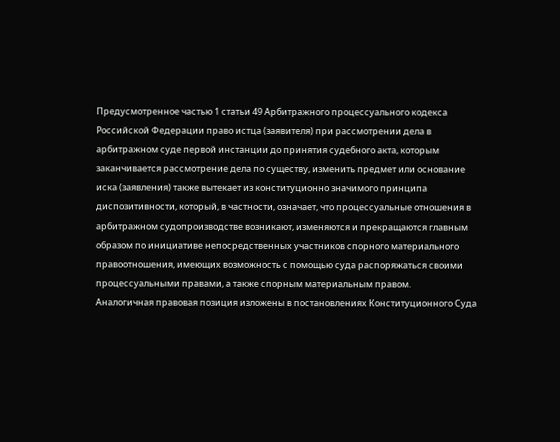Предусмотренное частью 1 статьи 49 Арбитражного процессуального кодекса Российской Федерации право истца (заявителя) при рассмотрении дела в арбитражном суде первой инстанции до принятия судебного акта, которым заканчивается рассмотрение дела по существу, изменить предмет или основание иска (заявления) также вытекает из конституционно значимого принципа диспозитивности, который, в частности, означает, что процессуальные отношения в арбитражном судопроизводстве возникают, изменяются и прекращаются главным образом по инициативе непосредственных участников спорного материального правоотношения, имеющих возможность с помощью суда распоряжаться своими процессуальными правами, а также спорным материальным правом.
Аналогичная правовая позиция изложены в постановлениях Конституционного Суда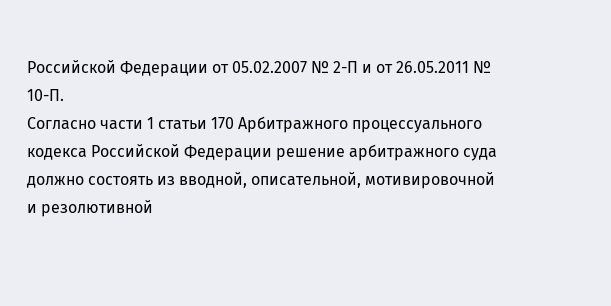Российской Федерации от 05.02.2007 № 2-П и от 26.05.2011 № 10-П.
Согласно части 1 статьи 170 Арбитражного процессуального кодекса Российской Федерации решение арбитражного суда должно состоять из вводной, описательной, мотивировочной и резолютивной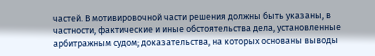частей. В мотивировочной части решения должны быть указаны, в частности, фактические и иные обстоятельства дела, установленные арбитражным судом; доказательства, на которых основаны выводы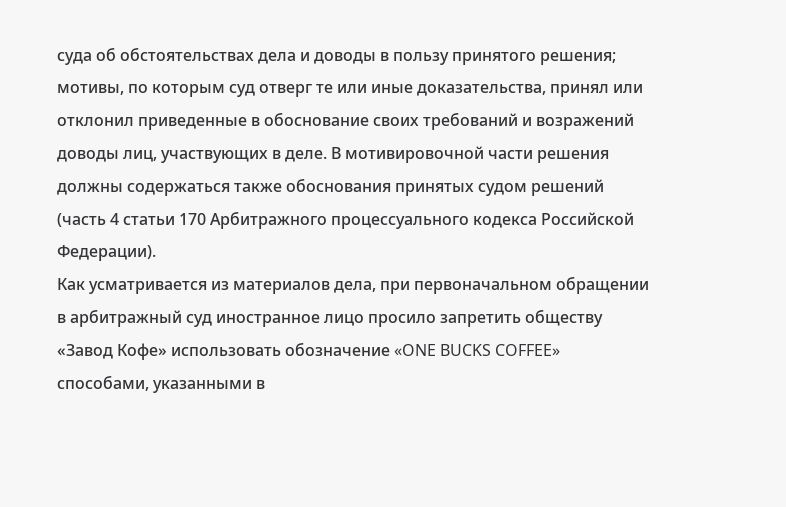суда об обстоятельствах дела и доводы в пользу принятого решения; мотивы, по которым суд отверг те или иные доказательства, принял или отклонил приведенные в обоснование своих требований и возражений доводы лиц, участвующих в деле. В мотивировочной части решения должны содержаться также обоснования принятых судом решений (часть 4 статьи 170 Арбитражного процессуального кодекса Российской Федерации).
Как усматривается из материалов дела, при первоначальном обращении в арбитражный суд иностранное лицо просило запретить обществу «Завод Кофе» использовать обозначение «ONE BUCKS COFFEE» способами, указанными в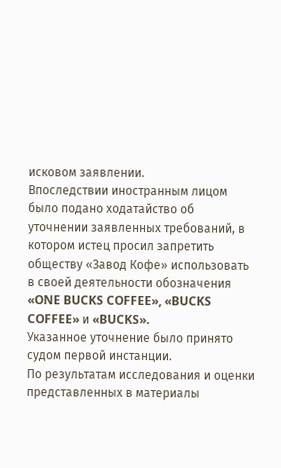исковом заявлении.
Впоследствии иностранным лицом было подано ходатайство об уточнении заявленных требований, в котором истец просил запретить обществу «Завод Кофе» использовать в своей деятельности обозначения «ONE BUCKS COFFEE», «BUCKS COFFEE» и «BUCKS».
Указанное уточнение было принято судом первой инстанции.
По результатам исследования и оценки представленных в материалы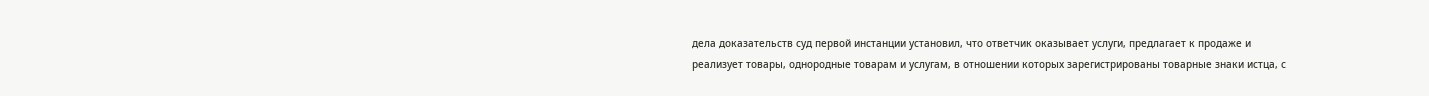дела доказательств суд первой инстанции установил, что ответчик оказывает услуги, предлагает к продаже и реализует товары, однородные товарам и услугам, в отношении которых зарегистрированы товарные знаки истца, с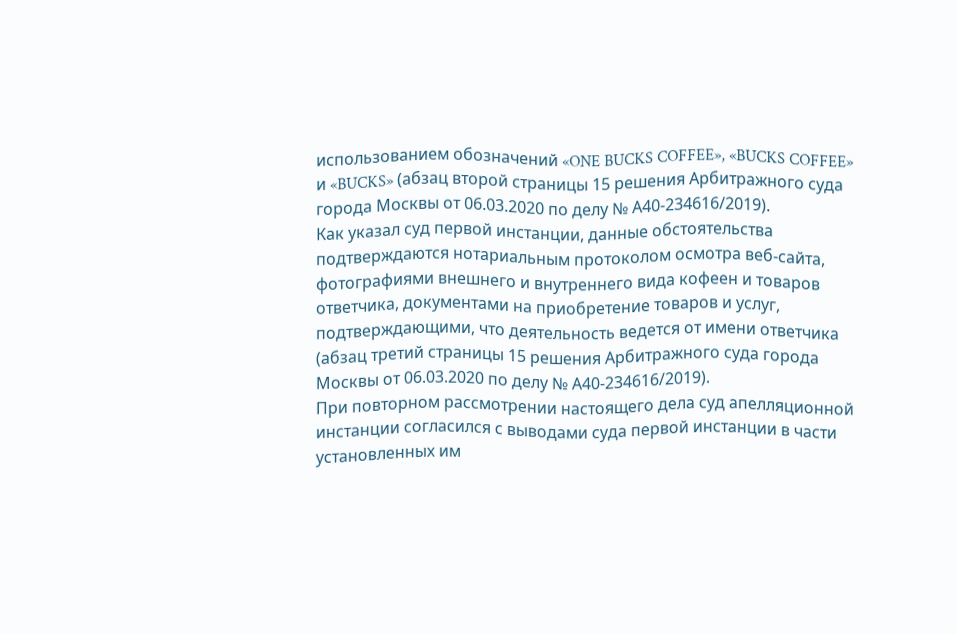использованием обозначений «ONE BUCKS COFFEE», «BUCKS COFFEE» и «BUCKS» (абзац второй страницы 15 решения Арбитражного суда города Москвы от 06.03.2020 по делу № А40-234616/2019).
Как указал суд первой инстанции, данные обстоятельства подтверждаются нотариальным протоколом осмотра веб-сайта, фотографиями внешнего и внутреннего вида кофеен и товаров ответчика, документами на приобретение товаров и услуг, подтверждающими, что деятельность ведется от имени ответчика (абзац третий страницы 15 решения Арбитражного суда города Москвы от 06.03.2020 по делу № А40-234616/2019).
При повторном рассмотрении настоящего дела суд апелляционной инстанции согласился с выводами суда первой инстанции в части установленных им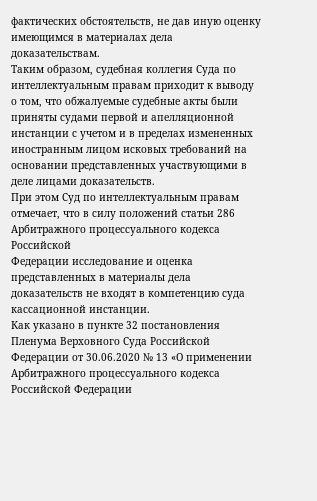фактических обстоятельств, не дав иную оценку имеющимся в материалах дела доказательствам.
Таким образом, судебная коллегия Суда по интеллектуальным правам приходит к выводу о том, что обжалуемые судебные акты были приняты судами первой и апелляционной инстанции с учетом и в пределах измененных иностранным лицом исковых требований на основании представленных участвующими в деле лицами доказательств.
При этом Суд по интеллектуальным правам отмечает, что в силу положений статьи 286 Арбитражного процессуального кодекса Российской
Федерации исследование и оценка представленных в материалы дела доказательств не входят в компетенцию суда кассационной инстанции.
Как указано в пункте 32 постановления Пленума Верховного Суда Российской Федерации от 30.06.2020 № 13 «О применении Арбитражного процессуального кодекса Российской Федерации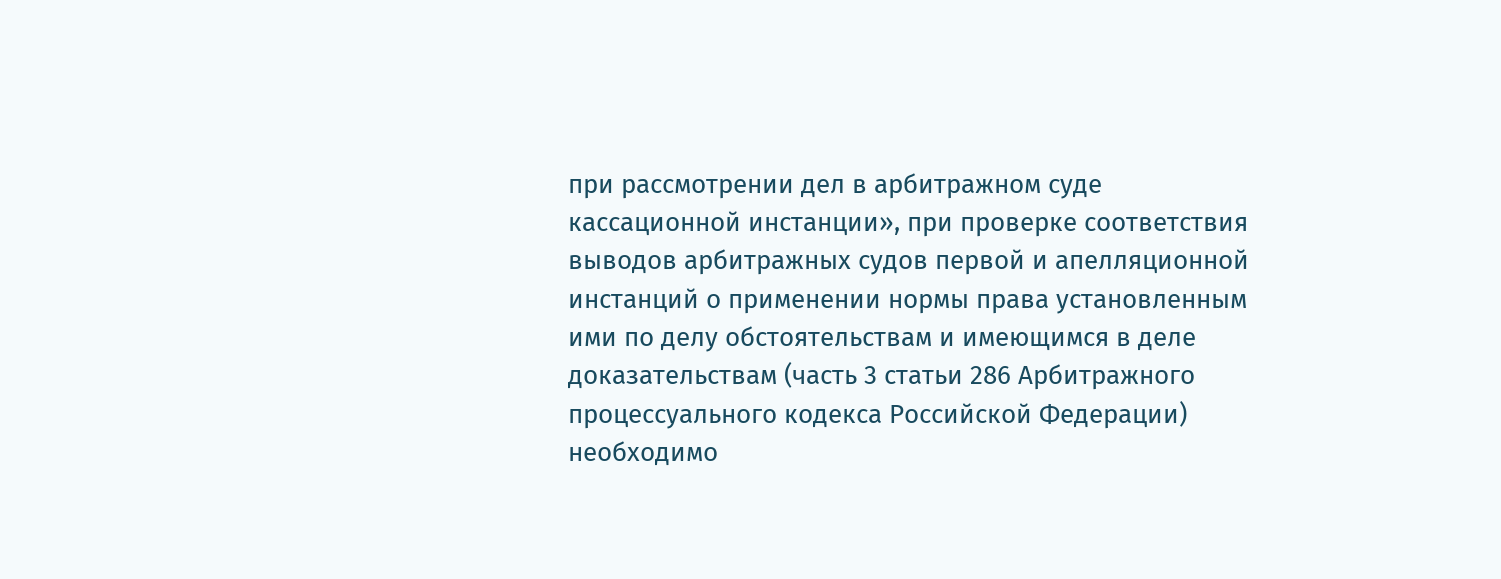при рассмотрении дел в арбитражном суде кассационной инстанции», при проверке соответствия выводов арбитражных судов первой и апелляционной инстанций о применении нормы права установленным ими по делу обстоятельствам и имеющимся в деле доказательствам (часть 3 статьи 286 Арбитражного процессуального кодекса Российской Федерации) необходимо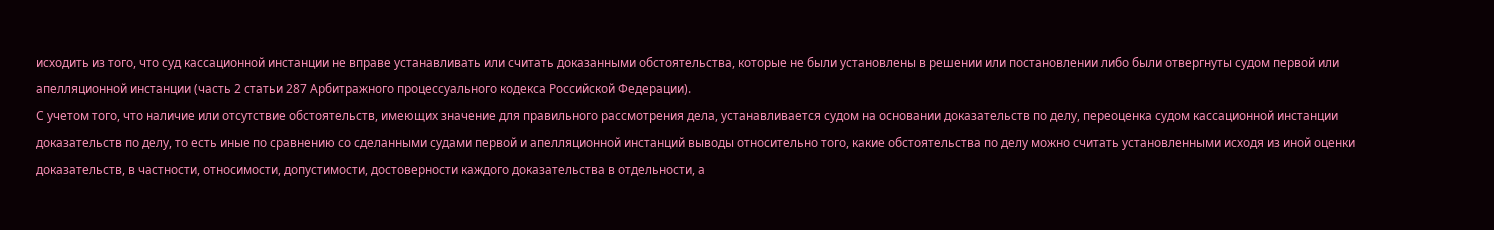исходить из того, что суд кассационной инстанции не вправе устанавливать или считать доказанными обстоятельства, которые не были установлены в решении или постановлении либо были отвергнуты судом первой или апелляционной инстанции (часть 2 статьи 287 Арбитражного процессуального кодекса Российской Федерации).
С учетом того, что наличие или отсутствие обстоятельств, имеющих значение для правильного рассмотрения дела, устанавливается судом на основании доказательств по делу, переоценка судом кассационной инстанции доказательств по делу, то есть иные по сравнению со сделанными судами первой и апелляционной инстанций выводы относительно того, какие обстоятельства по делу можно считать установленными исходя из иной оценки доказательств, в частности, относимости, допустимости, достоверности каждого доказательства в отдельности, а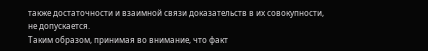также достаточности и взаимной связи доказательств в их совокупности, не допускается.
Таким образом, принимая во внимание, что факт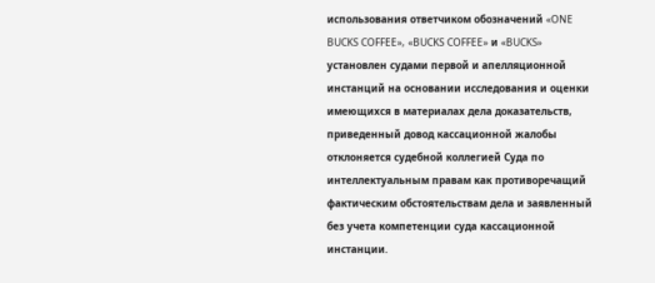использования ответчиком обозначений «ONE BUCKS COFFEE», «BUCKS COFFEE» и «BUCKS» установлен судами первой и апелляционной инстанций на основании исследования и оценки имеющихся в материалах дела доказательств, приведенный довод кассационной жалобы отклоняется судебной коллегией Суда по интеллектуальным правам как противоречащий
фактическим обстоятельствам дела и заявленный без учета компетенции суда кассационной инстанции.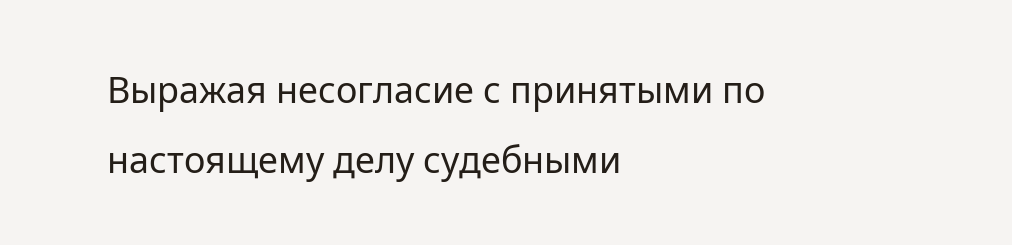Выражая несогласие с принятыми по настоящему делу судебными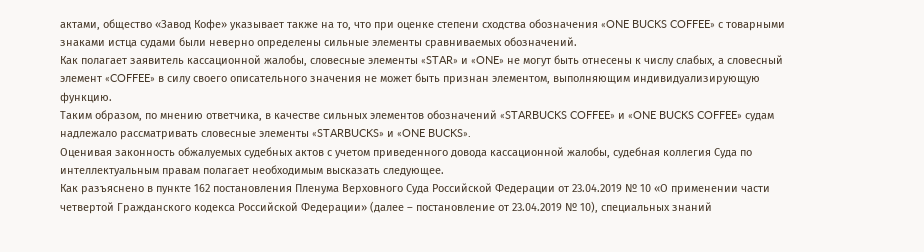актами, общество «Завод Кофе» указывает также на то, что при оценке степени сходства обозначения «ONE BUCKS COFFEE» с товарными знаками истца судами были неверно определены сильные элементы сравниваемых обозначений.
Как полагает заявитель кассационной жалобы, словесные элементы «STAR» и «ONE» не могут быть отнесены к числу слабых, а словесный элемент «COFFEE» в силу своего описательного значения не может быть признан элементом, выполняющим индивидуализирующую функцию.
Таким образом, по мнению ответчика, в качестве сильных элементов обозначений «STARBUCKS COFFEE» и «ONE BUCKS COFFEE» судам надлежало рассматривать словесные элементы «STARBUCKS» и «ONE BUCKS».
Оценивая законность обжалуемых судебных актов с учетом приведенного довода кассационной жалобы, судебная коллегия Суда по интеллектуальным правам полагает необходимым высказать следующее.
Как разъяснено в пункте 162 постановления Пленума Верховного Суда Российской Федерации от 23.04.2019 № 10 «О применении части четвертой Гражданского кодекса Российской Федерации» (далее – постановление от 23.04.2019 № 10), специальных знаний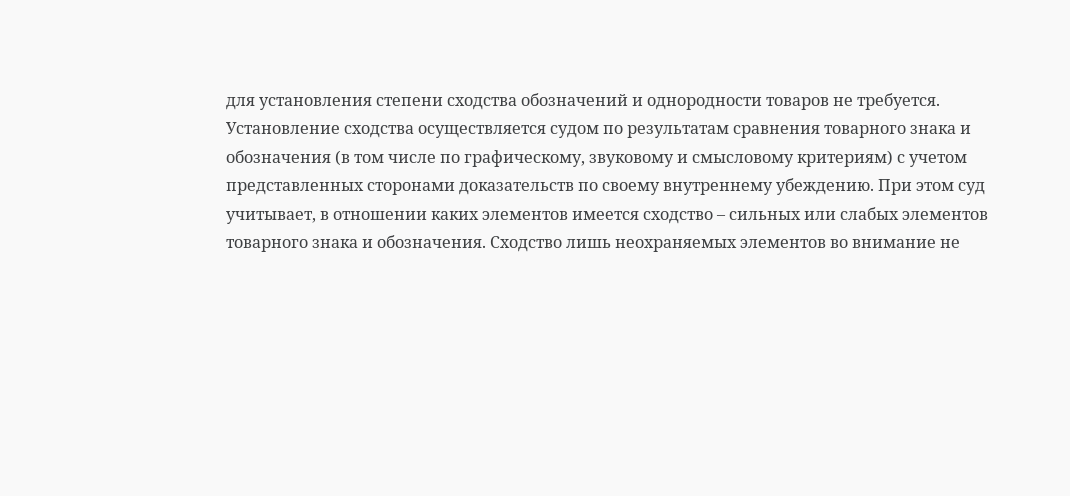для установления степени сходства обозначений и однородности товаров не требуется.
Установление сходства осуществляется судом по результатам сравнения товарного знака и обозначения (в том числе по графическому, звуковому и смысловому критериям) с учетом представленных сторонами доказательств по своему внутреннему убеждению. При этом суд учитывает, в отношении каких элементов имеется сходство – сильных или слабых элементов товарного знака и обозначения. Сходство лишь неохраняемых элементов во внимание не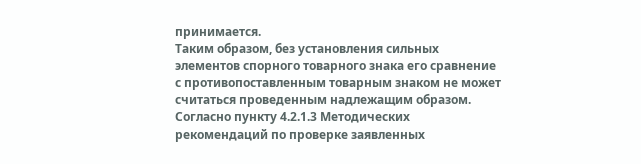принимается.
Таким образом, без установления сильных элементов спорного товарного знака его сравнение с противопоставленным товарным знаком не может считаться проведенным надлежащим образом.
Согласно пункту 4.2.1.3 Методических рекомендаций по проверке заявленных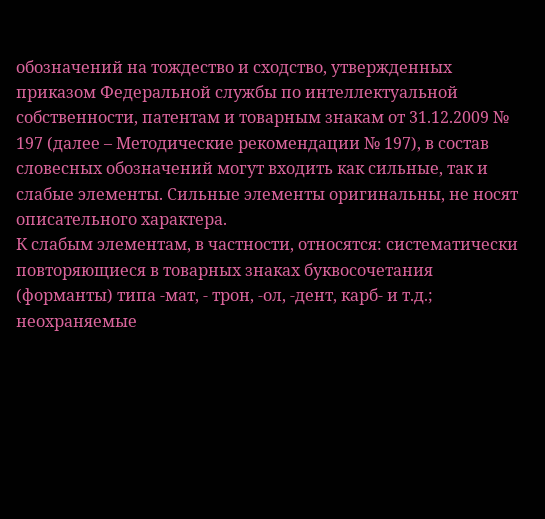обозначений на тождество и сходство, утвержденных приказом Федеральной службы по интеллектуальной собственности, патентам и товарным знакам от 31.12.2009 № 197 (далее – Методические рекомендации № 197), в состав словесных обозначений могут входить как сильные, так и слабые элементы. Сильные элементы оригинальны, не носят описательного характера.
К слабым элементам, в частности, относятся: систематически повторяющиеся в товарных знаках буквосочетания (форманты) типа -мат, - трон, -ол, -дент, карб- и т.д.; неохраняемые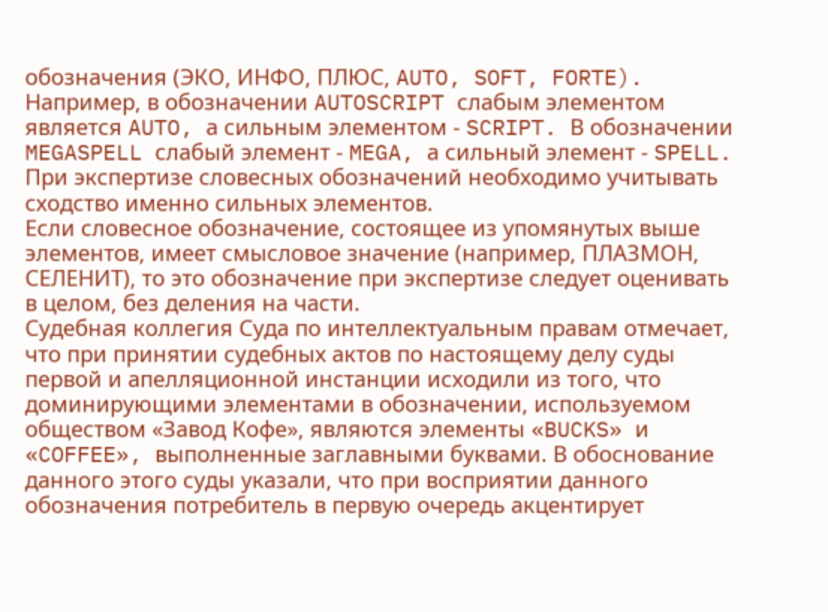обозначения (ЭКО, ИНФО, ПЛЮС, AUTO, SOFT, FORTE).
Например, в обозначении AUTOSCRIPT слабым элементом является AUTO, а сильным элементом - SCRIPT. В обозначении MEGASPELL слабый элемент - MEGA, а сильный элемент - SPELL.
При экспертизе словесных обозначений необходимо учитывать сходство именно сильных элементов.
Если словесное обозначение, состоящее из упомянутых выше элементов, имеет смысловое значение (например, ПЛАЗМОН, СЕЛЕНИТ), то это обозначение при экспертизе следует оценивать в целом, без деления на части.
Судебная коллегия Суда по интеллектуальным правам отмечает, что при принятии судебных актов по настоящему делу суды первой и апелляционной инстанции исходили из того, что доминирующими элементами в обозначении, используемом обществом «Завод Кофе», являются элементы «BUCKS» и «COFFEE», выполненные заглавными буквами. В обоснование данного этого суды указали, что при восприятии данного обозначения потребитель в первую очередь акцентирует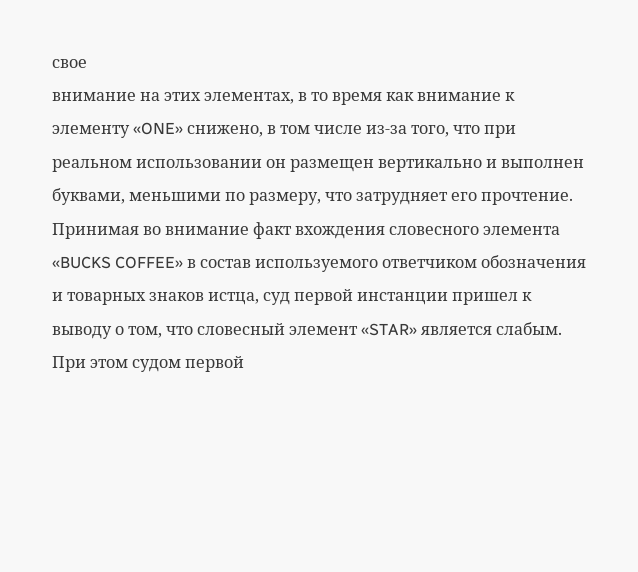свое
внимание на этих элементах, в то время как внимание к элементу «ONE» снижено, в том числе из-за того, что при реальном использовании он размещен вертикально и выполнен буквами, меньшими по размеру, что затрудняет его прочтение.
Принимая во внимание факт вхождения словесного элемента «BUCKS COFFEE» в состав используемого ответчиком обозначения и товарных знаков истца, суд первой инстанции пришел к выводу о том, что словесный элемент «STAR» является слабым. При этом судом первой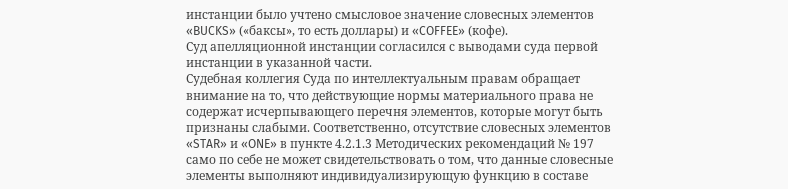инстанции было учтено смысловое значение словесных элементов «BUCKS» («баксы», то есть доллары) и «COFFEE» (кофе).
Суд апелляционной инстанции согласился с выводами суда первой инстанции в указанной части.
Судебная коллегия Суда по интеллектуальным правам обращает внимание на то, что действующие нормы материального права не содержат исчерпывающего перечня элементов, которые могут быть признаны слабыми. Соответственно, отсутствие словесных элементов «STAR» и «ONE» в пункте 4.2.1.3 Методических рекомендаций № 197 само по себе не может свидетельствовать о том, что данные словесные элементы выполняют индивидуализирующую функцию в составе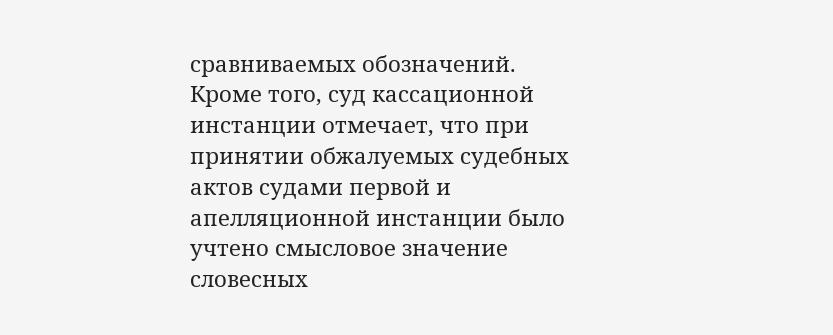сравниваемых обозначений.
Кроме того, суд кассационной инстанции отмечает, что при принятии обжалуемых судебных актов судами первой и апелляционной инстанции было учтено смысловое значение словесных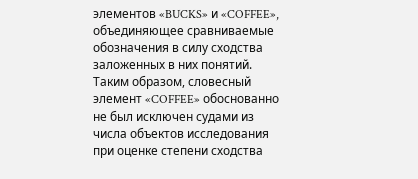элементов «BUCKS» и «COFFEE», объединяющее сравниваемые обозначения в силу сходства заложенных в них понятий. Таким образом, словесный элемент «COFFEE» обоснованно не был исключен судами из числа объектов исследования при оценке степени сходства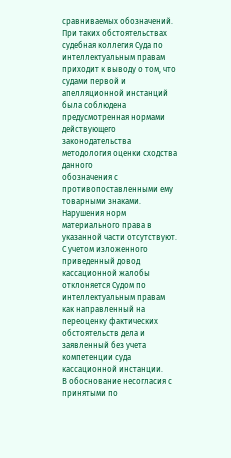сравниваемых обозначений.
При таких обстоятельствах судебная коллегия Суда по интеллектуальным правам приходит к выводу о том, что судами первой и апелляционной инстанций была соблюдена предусмотренная нормами действующего законодательства методология оценки сходства данного
обозначения с противопоставленными ему товарными знаками. Нарушения норм материального права в указанной части отсутствуют.
С учетом изложенного приведенный довод кассационной жалобы отклоняется Судом по интеллектуальным правам как направленный на переоценку фактических обстоятельств дела и заявленный без учета компетенции суда кассационной инстанции.
В обоснование несогласия с принятыми по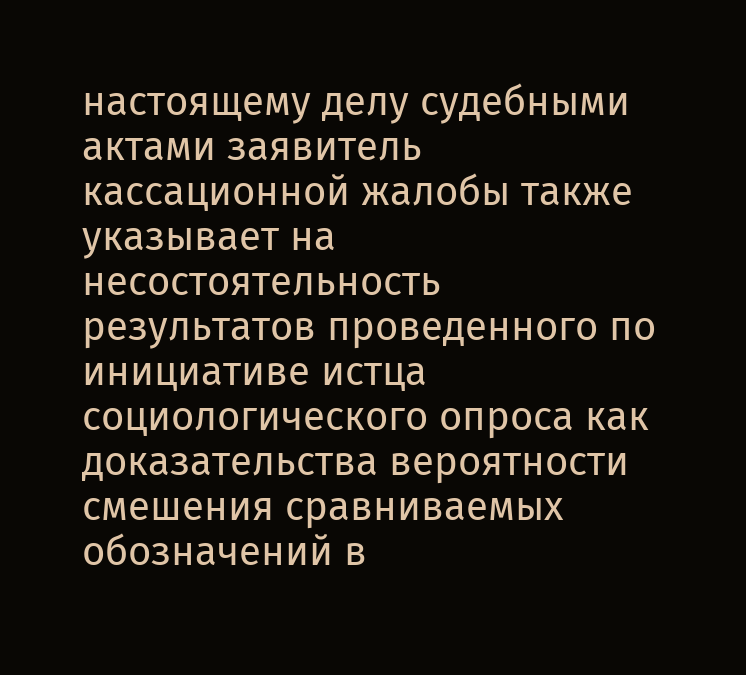настоящему делу судебными актами заявитель кассационной жалобы также указывает на несостоятельность результатов проведенного по инициативе истца социологического опроса как доказательства вероятности смешения сравниваемых обозначений в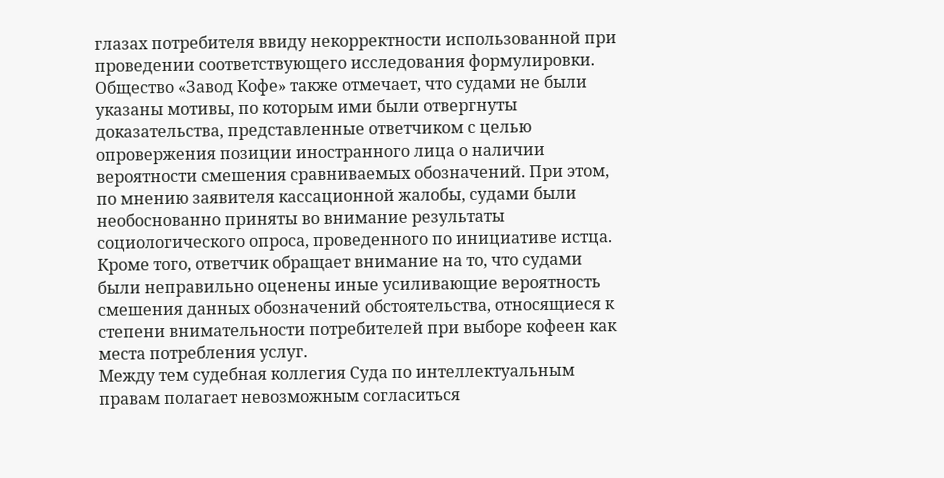глазах потребителя ввиду некорректности использованной при проведении соответствующего исследования формулировки.
Общество «Завод Кофе» также отмечает, что судами не были указаны мотивы, по которым ими были отвергнуты доказательства, представленные ответчиком с целью опровержения позиции иностранного лица о наличии вероятности смешения сравниваемых обозначений. При этом, по мнению заявителя кассационной жалобы, судами были необоснованно приняты во внимание результаты социологического опроса, проведенного по инициативе истца.
Кроме того, ответчик обращает внимание на то, что судами были неправильно оценены иные усиливающие вероятность смешения данных обозначений обстоятельства, относящиеся к степени внимательности потребителей при выборе кофеен как места потребления услуг.
Между тем судебная коллегия Суда по интеллектуальным правам полагает невозможным согласиться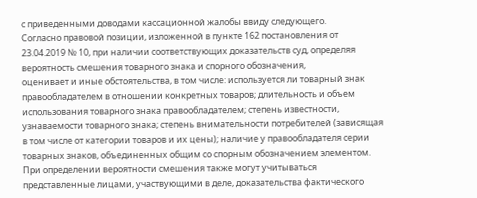с приведенными доводами кассационной жалобы ввиду следующего.
Согласно правовой позиции, изложенной в пункте 162 постановления от 23.04.2019 № 10, при наличии соответствующих доказательств суд, определяя вероятность смешения товарного знака и спорного обозначения,
оценивает и иные обстоятельства, в том числе: используется ли товарный знак правообладателем в отношении конкретных товаров; длительность и объем использования товарного знака правообладателем; степень известности, узнаваемости товарного знака; степень внимательности потребителей (зависящая в том числе от категории товаров и их цены); наличие у правообладателя серии товарных знаков, объединенных общим со спорным обозначением элементом.
При определении вероятности смешения также могут учитываться представленные лицами, участвующими в деле, доказательства фактического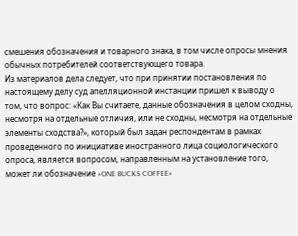смешения обозначения и товарного знака, в том числе опросы мнения обычных потребителей соответствующего товара.
Из материалов дела следует, что при принятии постановления по настоящему делу суд апелляционной инстанции пришел к выводу о том, что вопрос: «Как Вы считаете, данные обозначения в целом сходны, несмотря на отдельные отличия, или не сходны, несмотря на отдельные элементы сходства?», который был задан респондентам в рамках проведенного по инициативе иностранного лица социологического опроса, является вопросом, направленным на установление того, может ли обозначение «ONE BUCKS COFFEE»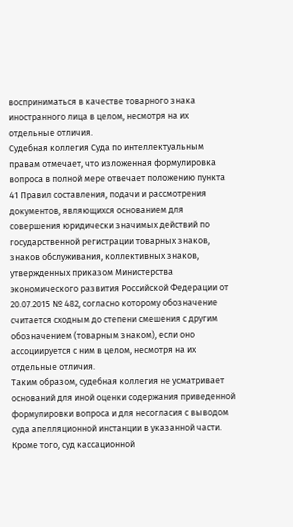восприниматься в качестве товарного знака иностранного лица в целом, несмотря на их отдельные отличия.
Судебная коллегия Суда по интеллектуальным правам отмечает, что изложенная формулировка вопроса в полной мере отвечает положению пункта 41 Правил составления, подачи и рассмотрения документов, являющихся основанием для совершения юридически значимых действий по государственной регистрации товарных знаков, знаков обслуживания, коллективных знаков, утвержденных приказом Министерства экономического развития Российской Федерации от 20.07.2015 № 482, согласно которому обозначение считается сходным до степени смешения с другим обозначением (товарным знаком), если оно ассоциируется с ним в целом, несмотря на их отдельные отличия.
Таким образом, судебная коллегия не усматривает оснований для иной оценки содержания приведенной формулировки вопроса и для несогласия с выводом суда апелляционной инстанции в указанной части.
Кроме того, суд кассационной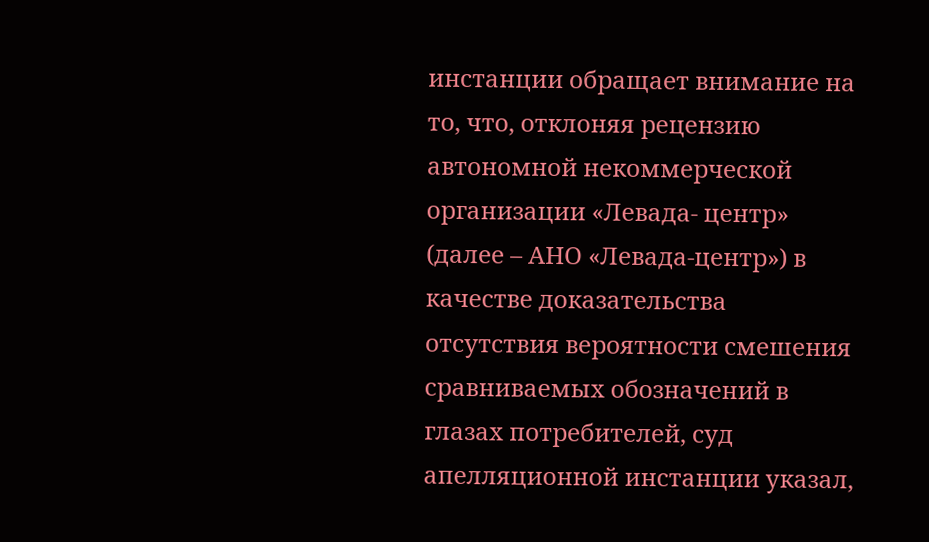инстанции обращает внимание на то, что, отклоняя рецензию автономной некоммерческой организации «Левада- центр» (далее – АНО «Левада-центр») в качестве доказательства отсутствия вероятности смешения сравниваемых обозначений в глазах потребителей, суд апелляционной инстанции указал,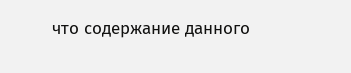что содержание данного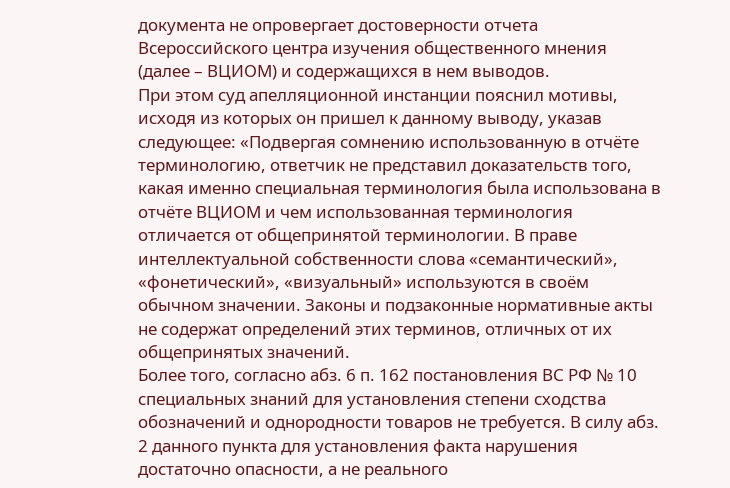документа не опровергает достоверности отчета Всероссийского центра изучения общественного мнения (далее – ВЦИОМ) и содержащихся в нем выводов.
При этом суд апелляционной инстанции пояснил мотивы, исходя из которых он пришел к данному выводу, указав следующее: «Подвергая сомнению использованную в отчёте терминологию, ответчик не представил доказательств того, какая именно специальная терминология была использована в отчёте ВЦИОМ и чем использованная терминология отличается от общепринятой терминологии. В праве интеллектуальной собственности слова «семантический», «фонетический», «визуальный» используются в своём обычном значении. Законы и подзаконные нормативные акты не содержат определений этих терминов, отличных от их общепринятых значений.
Более того, согласно абз. 6 п. 162 постановления ВС РФ № 10 специальных знаний для установления степени сходства обозначений и однородности товаров не требуется. В силу абз. 2 данного пункта для установления факта нарушения достаточно опасности, а не реального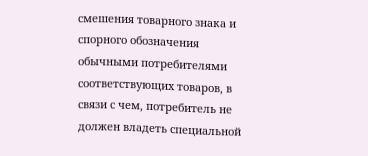смешения товарного знака и спорного обозначения обычными потребителями соответствующих товаров, в связи с чем, потребитель не должен владеть специальной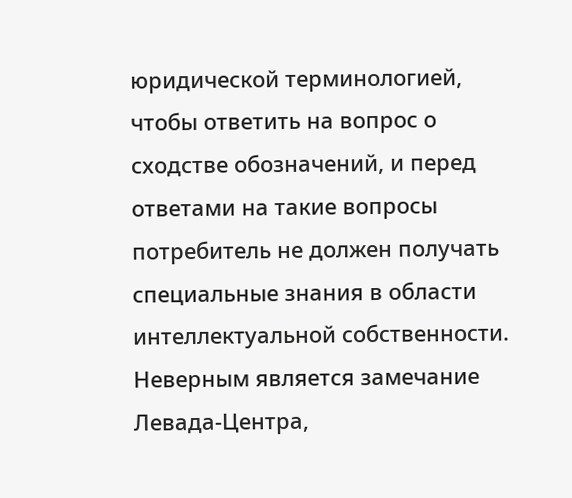юридической терминологией, чтобы ответить на вопрос о сходстве обозначений, и перед ответами на такие вопросы потребитель не должен получать специальные знания в области интеллектуальной собственности.
Неверным является замечание Левада-Центра,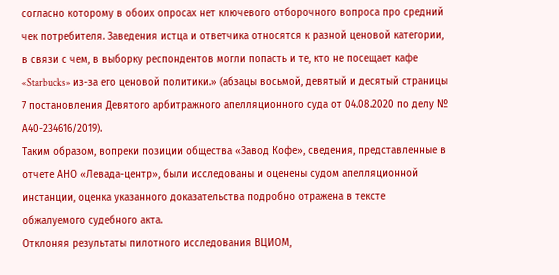согласно которому в обоих опросах нет ключевого отборочного вопроса про средний чек потребителя. Заведения истца и ответчика относятся к разной ценовой категории, в связи с чем, в выборку респондентов могли попасть и те, кто не посещает кафе «Starbucks» из-за его ценовой политики.» (абзацы восьмой, девятый и десятый страницы 7 постановления Девятого арбитражного апелляционного суда от 04.08.2020 по делу № А40-234616/2019).
Таким образом, вопреки позиции общества «Завод Кофе», сведения, представленные в отчете АНО «Левада-центр», были исследованы и оценены судом апелляционной инстанции, оценка указанного доказательства подробно отражена в тексте обжалуемого судебного акта.
Отклоняя результаты пилотного исследования ВЦИОМ,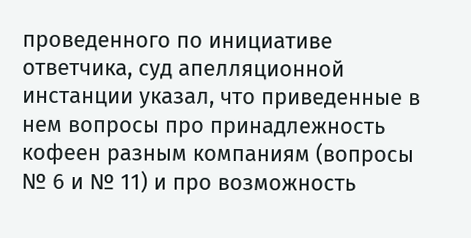проведенного по инициативе ответчика, суд апелляционной инстанции указал, что приведенные в нем вопросы про принадлежность кофеен разным компаниям (вопросы № 6 и № 11) и про возможность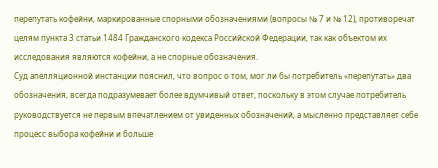перепутать кофейни, маркированные спорными обозначениями (вопросы № 7 и № 12), противоречат целям пункта 3 статьи 1484 Гражданского кодекса Российской Федерации, так как объектом их исследования являются кофейни, а не спорные обозначения.
Суд апелляционной инстанции пояснил, что вопрос о том, мог ли бы потребитель «перепутать» два обозначения, всегда подразумевает более вдумчивый ответ, поскольку в этом случае потребитель руководствуется не первым впечатлением от увиденных обозначений, а мысленно представляет себе процесс выбора кофейни и больше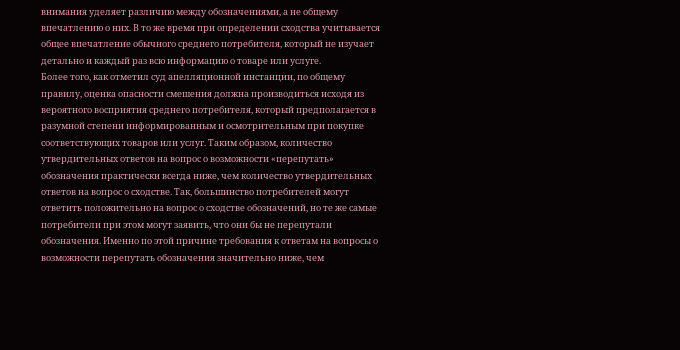внимания уделяет различию между обозначениями, а не общему впечатлению о них. В то же время при определении сходства учитывается общее впечатление обычного среднего потребителя, который не изучает детально и каждый раз всю информацию о товаре или услуге.
Более того, как отметил суд апелляционной инстанции, по общему правилу, оценка опасности смешения должна производиться исходя из
вероятного восприятия среднего потребителя, который предполагается в разумной степени информированным и осмотрительным при покупке соответствующих товаров или услуг. Таким образом, количество утвердительных ответов на вопрос о возможности «перепутать» обозначения практически всегда ниже, чем количество утвердительных ответов на вопрос о сходстве. Так, большинство потребителей могут ответить положительно на вопрос о сходстве обозначений, но те же самые потребители при этом могут заявить, что они бы не перепутали обозначения. Именно по этой причине требования к ответам на вопросы о возможности перепутать обозначения значительно ниже, чем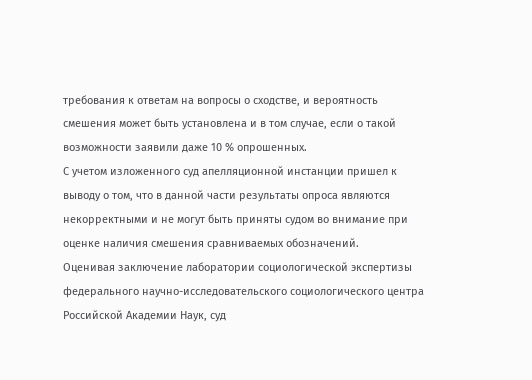требования к ответам на вопросы о сходстве, и вероятность смешения может быть установлена и в том случае, если о такой возможности заявили даже 10 % опрошенных.
С учетом изложенного суд апелляционной инстанции пришел к выводу о том, что в данной части результаты опроса являются некорректными и не могут быть приняты судом во внимание при оценке наличия смешения сравниваемых обозначений.
Оценивая заключение лаборатории социологической экспертизы федерального научно-исследовательского социологического центра Российской Академии Наук, суд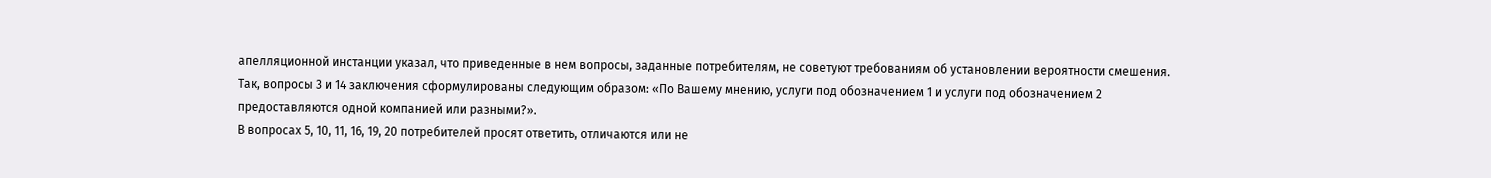апелляционной инстанции указал, что приведенные в нем вопросы, заданные потребителям, не советуют требованиям об установлении вероятности смешения.
Так, вопросы 3 и 14 заключения сформулированы следующим образом: «По Вашему мнению, услуги под обозначением 1 и услуги под обозначением 2 предоставляются одной компанией или разными?».
В вопросах 5, 10, 11, 16, 19, 20 потребителей просят ответить, отличаются или не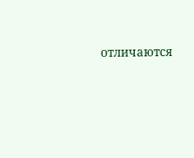отличаются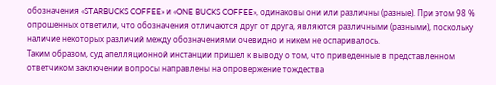обозначения «STARBUCKS COFFEE» и «ONE BUCKS COFFEE», одинаковы они или различны (разные). При этом 98 % опрошенных ответили, что обозначения отличаются друг от друга, являются различными (разными), поскольку наличие некоторых различий между обозначениями очевидно и никем не оспаривалось.
Таким образом, суд апелляционной инстанции пришел к выводу о том, что приведенные в представленном ответчиком заключении вопросы направлены на опровержение тождества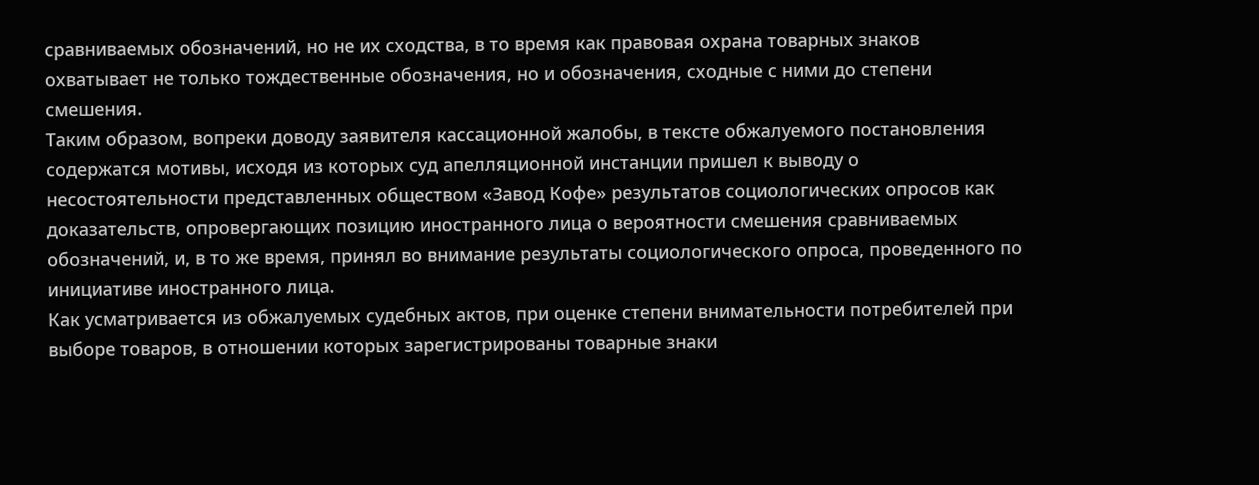сравниваемых обозначений, но не их сходства, в то время как правовая охрана товарных знаков охватывает не только тождественные обозначения, но и обозначения, сходные с ними до степени смешения.
Таким образом, вопреки доводу заявителя кассационной жалобы, в тексте обжалуемого постановления содержатся мотивы, исходя из которых суд апелляционной инстанции пришел к выводу о несостоятельности представленных обществом «Завод Кофе» результатов социологических опросов как доказательств, опровергающих позицию иностранного лица о вероятности смешения сравниваемых обозначений, и, в то же время, принял во внимание результаты социологического опроса, проведенного по инициативе иностранного лица.
Как усматривается из обжалуемых судебных актов, при оценке степени внимательности потребителей при выборе товаров, в отношении которых зарегистрированы товарные знаки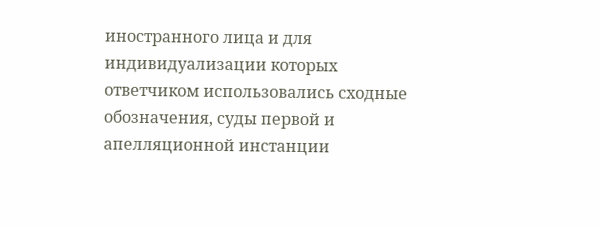иностранного лица и для индивидуализации которых ответчиком использовались сходные обозначения, суды первой и апелляционной инстанции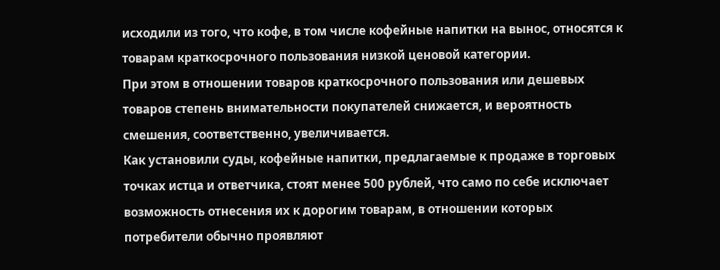исходили из того, что кофе, в том числе кофейные напитки на вынос, относятся к товарам краткосрочного пользования низкой ценовой категории.
При этом в отношении товаров краткосрочного пользования или дешевых товаров степень внимательности покупателей снижается, и вероятность смешения, соответственно, увеличивается.
Как установили суды, кофейные напитки, предлагаемые к продаже в торговых точках истца и ответчика, стоят менее 500 рублей, что само по себе исключает возможность отнесения их к дорогим товарам, в отношении которых потребители обычно проявляют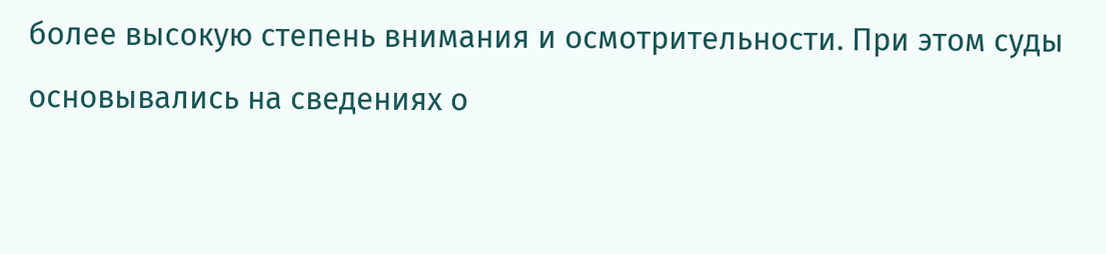более высокую степень внимания и осмотрительности. При этом суды основывались на сведениях о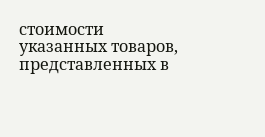стоимости
указанных товаров, представленных в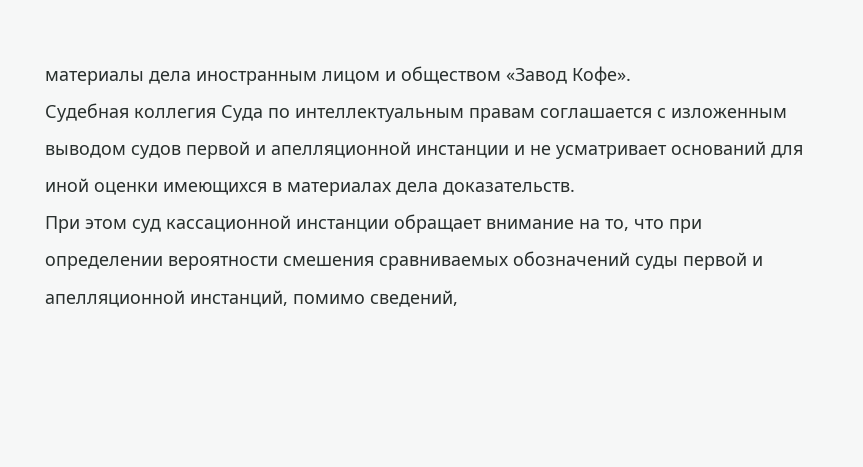материалы дела иностранным лицом и обществом «Завод Кофе».
Судебная коллегия Суда по интеллектуальным правам соглашается с изложенным выводом судов первой и апелляционной инстанции и не усматривает оснований для иной оценки имеющихся в материалах дела доказательств.
При этом суд кассационной инстанции обращает внимание на то, что при определении вероятности смешения сравниваемых обозначений суды первой и апелляционной инстанций, помимо сведений,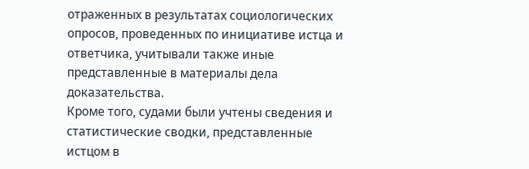отраженных в результатах социологических опросов, проведенных по инициативе истца и ответчика, учитывали также иные представленные в материалы дела доказательства.
Кроме того, судами были учтены сведения и статистические сводки, представленные истцом в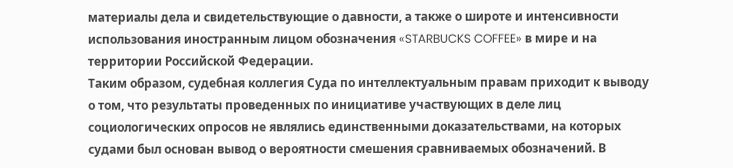материалы дела и свидетельствующие о давности, а также о широте и интенсивности использования иностранным лицом обозначения «STARBUCKS COFFEE» в мире и на территории Российской Федерации.
Таким образом, судебная коллегия Суда по интеллектуальным правам приходит к выводу о том, что результаты проведенных по инициативе участвующих в деле лиц социологических опросов не являлись единственными доказательствами, на которых судами был основан вывод о вероятности смешения сравниваемых обозначений. В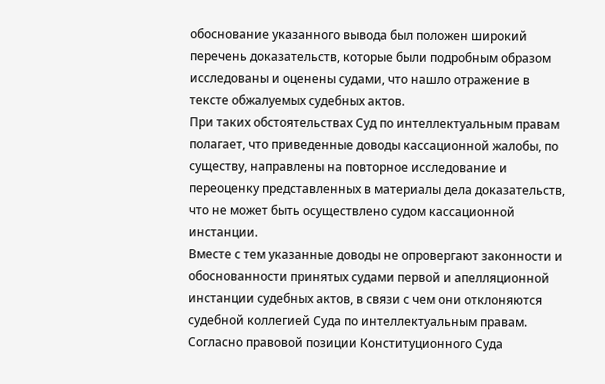обоснование указанного вывода был положен широкий перечень доказательств, которые были подробным образом исследованы и оценены судами, что нашло отражение в тексте обжалуемых судебных актов.
При таких обстоятельствах Суд по интеллектуальным правам полагает, что приведенные доводы кассационной жалобы, по существу, направлены на повторное исследование и переоценку представленных в материалы дела доказательств, что не может быть осуществлено судом кассационной инстанции.
Вместе с тем указанные доводы не опровергают законности и обоснованности принятых судами первой и апелляционной инстанции судебных актов, в связи с чем они отклоняются судебной коллегией Суда по интеллектуальным правам.
Согласно правовой позиции Конституционного Суда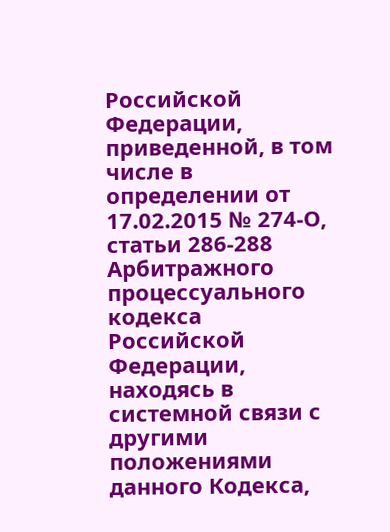Российской Федерации, приведенной, в том числе в определении от 17.02.2015 № 274-О, статьи 286-288 Арбитражного процессуального кодекса Российской Федерации, находясь в системной связи с другими положениями данного Кодекса,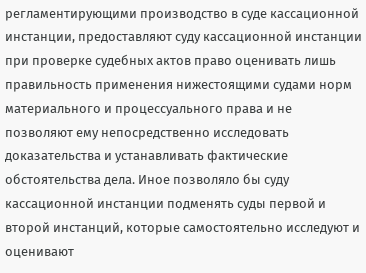регламентирующими производство в суде кассационной инстанции, предоставляют суду кассационной инстанции при проверке судебных актов право оценивать лишь правильность применения нижестоящими судами норм материального и процессуального права и не позволяют ему непосредственно исследовать доказательства и устанавливать фактические обстоятельства дела. Иное позволяло бы суду кассационной инстанции подменять суды первой и второй инстанций, которые самостоятельно исследуют и оценивают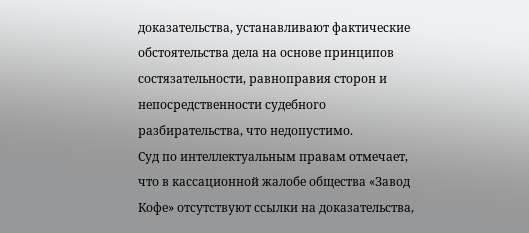доказательства, устанавливают фактические обстоятельства дела на основе принципов состязательности, равноправия сторон и непосредственности судебного разбирательства, что недопустимо.
Суд по интеллектуальным правам отмечает, что в кассационной жалобе общества «Завод Кофе» отсутствуют ссылки на доказательства,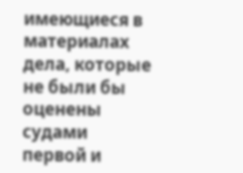имеющиеся в материалах дела, которые не были бы оценены судами первой и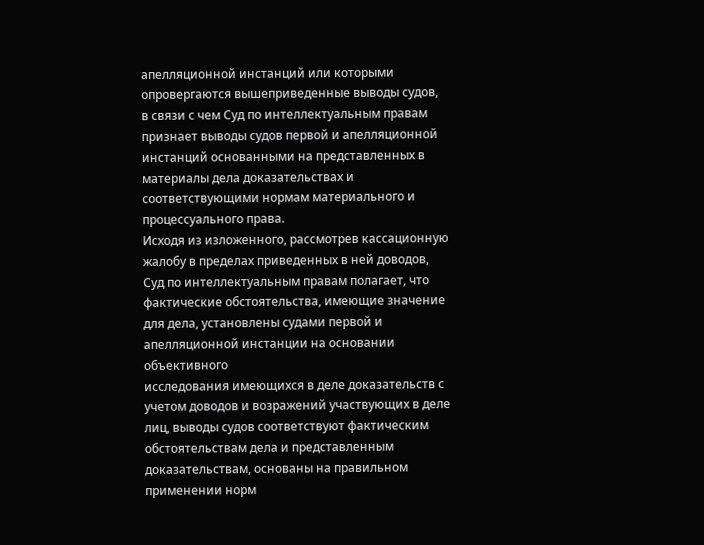апелляционной инстанций или которыми опровергаются вышеприведенные выводы судов, в связи с чем Суд по интеллектуальным правам признает выводы судов первой и апелляционной инстанций основанными на представленных в материалы дела доказательствах и соответствующими нормам материального и процессуального права.
Исходя из изложенного, рассмотрев кассационную жалобу в пределах приведенных в ней доводов, Суд по интеллектуальным правам полагает, что фактические обстоятельства, имеющие значение для дела, установлены судами первой и апелляционной инстанции на основании объективного
исследования имеющихся в деле доказательств с учетом доводов и возражений участвующих в деле лиц, выводы судов соответствуют фактическим обстоятельствам дела и представленным доказательствам, основаны на правильном применении норм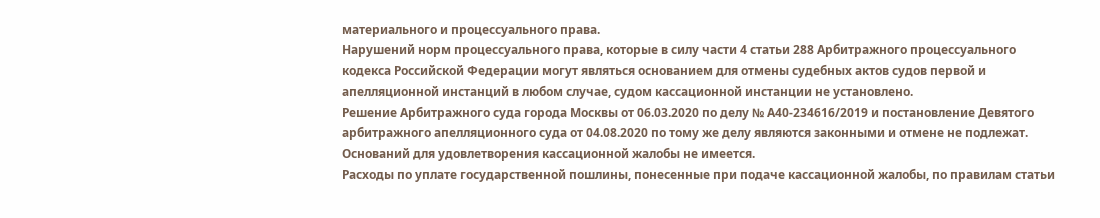материального и процессуального права.
Нарушений норм процессуального права, которые в силу части 4 статьи 288 Арбитражного процессуального кодекса Российской Федерации могут являться основанием для отмены судебных актов судов первой и апелляционной инстанций в любом случае, судом кассационной инстанции не установлено.
Решение Арбитражного суда города Москвы от 06.03.2020 по делу № А40-234616/2019 и постановление Девятого арбитражного апелляционного суда от 04.08.2020 по тому же делу являются законными и отмене не подлежат. Оснований для удовлетворения кассационной жалобы не имеется.
Расходы по уплате государственной пошлины, понесенные при подаче кассационной жалобы, по правилам статьи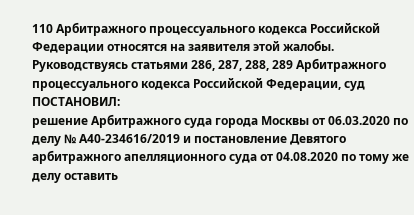110 Арбитражного процессуального кодекса Российской Федерации относятся на заявителя этой жалобы.
Руководствуясь статьями 286, 287, 288, 289 Арбитражного процессуального кодекса Российской Федерации, суд
ПОСТАНОВИЛ:
решение Арбитражного суда города Москвы от 06.03.2020 по делу № А40-234616/2019 и постановление Девятого арбитражного апелляционного суда от 04.08.2020 по тому же делу оставить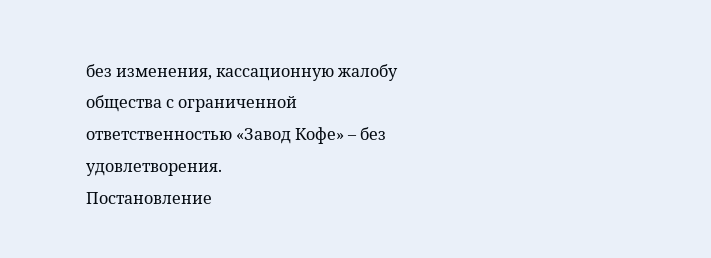без изменения, кассационную жалобу общества с ограниченной ответственностью «Завод Кофе» – без удовлетворения.
Постановление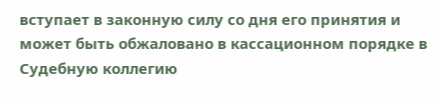вступает в законную силу со дня его принятия и может быть обжаловано в кассационном порядке в Судебную коллегию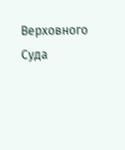Верховного Суда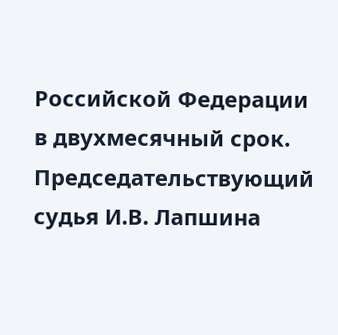Российской Федерации в двухмесячный срок.
Председательствующий
судья И.В. Лапшина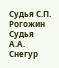Судья С.П. Рогожин Судья А.А. Снегур